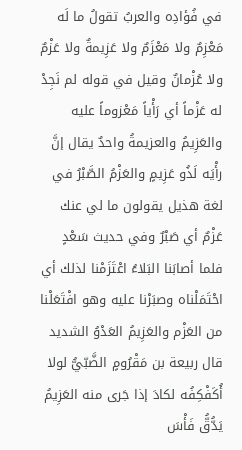في فُؤادِه والعربُ تقولُ ما لَه مَعْزِمٌ ولا مَعْزَمٌ ولا عَزِيمةٌ ولا عَزْمٌ ولا عُزْمانٌ وقيل في قوله لم نَجِدْ له عَزْماً أي رَأْياً مَعْزوماً عليه والعَزِيمُ والعزيمةُ واحدٌ يقال إنَّ رأْيَه لَذُو عَزِيمٍ والعَزْمُ الصَّبْرُ في لغة هذيل يقولون ما لي عنك عَزْمٌ أي صَبْرٌ وفي حديث سَعْدٍ فلما أصابَنا البَلاءُ اعْتَزَمْنا لذلك أي احْتَمَلْناه وصبَرْنا عليه وهو افْتَعَلْنا من العَزْم والعَزِيمُ العَدْوُ الشديد قال ربيعة بن مَقْرُومٍ الضَّبّيُّ لولا أُكَفْكِفُه لكادَ إذا جَرى منه العَزِيمُ يَدُّقُّ فَأْسَ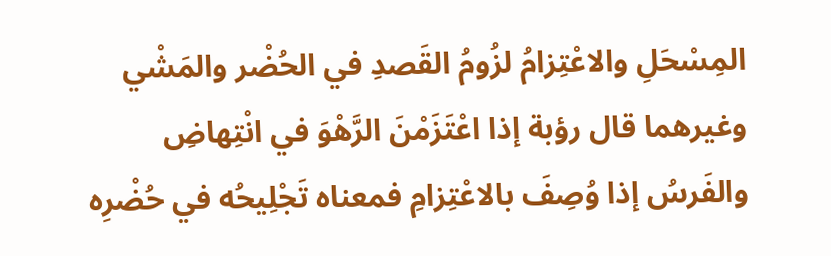المِسْحَلِ والاعْتِزامُ لزُومُ القَصدِ في الحُضْر والمَشْي وغيرهما قال رؤبة إذا اعْتَزَمْنَ الرَّهْوَ في انْتِهاضِ والفَرسُ إذا وُصِفَ بالاعْتِزامِ فمعناه تَجْلِيحُه في حُضْرِه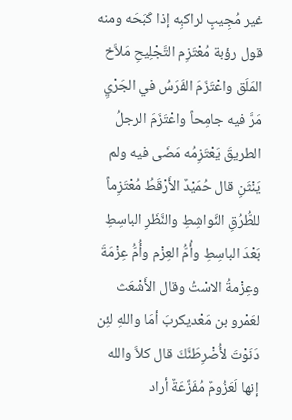غير مُجِيبٍ لراكبِه إذا كَبَحَه ومنه قول رؤبة مُعْتَزِم التَّجْلِيحِ مَلاَّخ المَلَق واعْتَزَمَ الفَرَسُ في الجَرْيِ مَرَّ فيه جامِحاً واعْتَزَمَ الرجلُ الطريقَ يَعْتَزِمُه مَضَى فيه ولم يَنْثَنِ قال حُمَيْدٌ الأَرْقَطُ مُعْتَزِماً للطُّرُقِ النَّواشِطِ والنَّظَرِ الباسِطِ بَعْدَ الباسِطِ وأُمُّ العِزْم وأُمُّ عِزْمَةَ وعِزْمةُ الاسْتُ وقال الأَشْعَث لعَمْرو بن مَعْديكربَ أمَا واللهِ لئِن دَنَوْتَ لأُضْرِطَنَّكَ قال كلاَّ والله إنها لَعَزُومٌ مُفَزَّعَةٌ أراد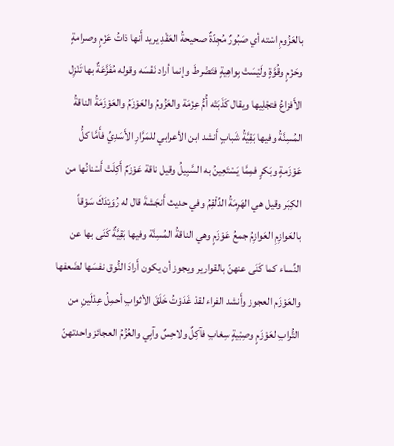بالعَزُومِ اسْته أي صَبُورٌ مُجِدّةٌ صحيحةُ العَقْدِ يريد أَنها ذاتُ عَزْمٍ وصرامةٍ وحَزْمٍ وقُوَّةٍ ولَيْسَتْ بِواهِيةٍ فتَضْرطَ وإنما أراد نَفْسَه وقوله مُفَزَّعَةٌ بها تَنْزِل الأَفزاعُ فتجْلِيها ويقال كَذَبَتْه أُمُّ عِزْمَة والعَزُومُ والعَوْزَمُ والعَوْزَمَةُ الناقةُ المُسِنَّةُ وفيها بَقِيَّةُ شَبابٍ أَنشد ابن الأعرابي للمَرَّارِ الأَسَدِيِّ فأَمَّا كلُّ عَوْزَمةٍ وبَكرٍ فمِمَّا يَسْتَعِينُ به السَّبِيلُ وقيل ناقة عَوْزَمٌ أَكِلَتْ أَسْنانُها من الكِبَر وقيل هي الهَرِمَةُ الدِّلْقِمُ وفي حديث أَنجَشةَ قال له رُوَيْدَكَ سَوْقاً بالعَوازِمِ العَوازِمُ جمعُ عَوْزَمٍ وهي الناقةُ المُسِنَّة وفيها بَقِيَّةٌ كَنَى بها عن النِّساء كما كَنَى عنهنّ بالقوارير ويجوز أن يكون أَرادَ النُّوق نفسَها لضَعفها والعَوْزَم العجوز وأَنشد الفراء لقدْ غَدَوْتُ خَلَقَ الأثوابِ أحمِلُ عِدْلَينِ من التُّرابِ لعَوْزَمٍ وصِبْيةٍ سِغابِ فآكِلٌ ولاحِسٌ وآبِي والعُزُمُ العجائز واحدتهنّ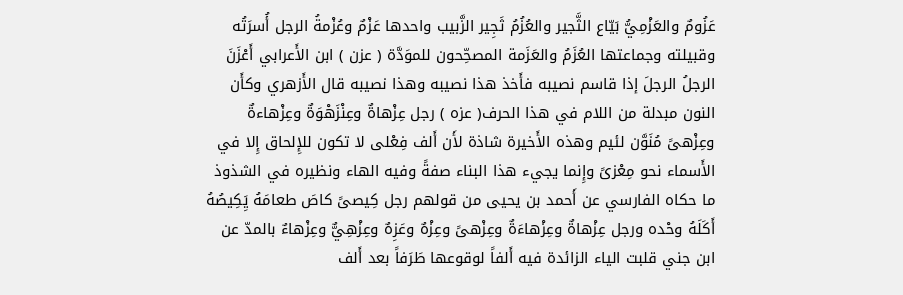عَزُومٌ والعَزْمِيُّ بَيّاع الثَّجير والعُزُمُ ثَجِير الزَّبيب واحدها عَزْمٌ وعُزْمةُ الرجل أُسرَتُه وقبيلته وجماعتها العُزَمُ والعَزَمة المصحِّحون للموَدَّة ( عزن ) ابن الأَعرابي أَعْزَنَ الرجلُ الرجلَ إذا قاسم نصيبه فأَخذ هذا نصيبه وهذا نصيبه قال الأَزهري وكأَن النون مبدلة من اللام في هذا الحرف( عزه ) رجل عِزْهاةٌ وعِنْزَهْوَةٌ وعِزْهاءةٌ وعِزْهىً مُنَوَّن لئيم وهذه الأَخيرة شاذة لأَن أَلف فِعْلى لا تكون للإِلحاق إِلا في الأَسماء نحو مِعْزىً وإِنما يجيء هذا البناء صفةً وفيه الهاء ونظيره في الشذوذ ما حكاه الفارسي عن أَحمد بن يحيى من قولهم رجل كِيصىً كاصَ طعامَهُ يَِكِيصُهُ أَكَلَهُ وحْده ورجل عِزْهاةٌ وعِزْهاءَةٌ وعِزْهىً وعِزْهٌ وعَزِهٌ وعِزْهِيٌّ وعِزْهاءٌ بالمدّ عن ابن جني قلبت الياء الزائدة فيه أَلفاً لوقوعها طَرَفاً بعد أَلف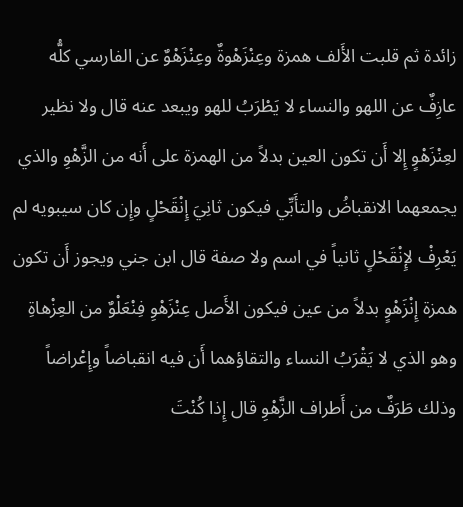زائدة ثم قلبت الأَلف همزة وعِنْزَهْوةٌ وعِنْزَهْوٌ عن الفارسي كلُّه عازِفٌ عن اللهو والنساء لا يَطْرَبُ للهو ويبعد عنه قال ولا نظير لعِنْزَهْوٍ إِلا أَن تكون العين بدلاً من الهمزة على أَنه من الزَّهْوِ والذي يجمعهما الانقباضُ والتأَبِّي فيكون ثانِيَ إِنْقَحْلٍ وإِن كان سيبويه لم يَعْرِفْ لإِنْقَحْلٍ ثانياً في اسم ولا صفة قال ابن جني ويجوز أَن تكون همزة إِنْزَهْوٍ بدلاً من عين فيكون الأَصل عِنْزَهْوِ فِنْعَلْوٌ من العِزْهاةِ وهو الذي لا يَقْرَبُ النساء والتقاؤهما أَن فيه انقباضاً وإِعْراضاً وذلك طَرَفٌ من أَطراف الزَّهْوِ قال إِذا كُنْتَ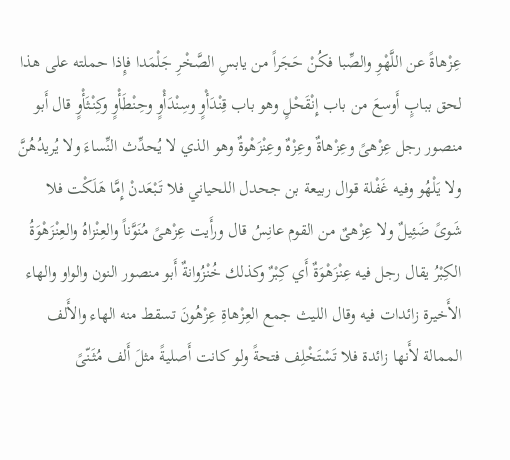عِزْهاةً عن اللَّهْوِ والصِّبا فكُنْ حَجَراً من يابسِ الصَّخْرِ جَلْمَدا فإِذا حملته على هذا لحق ببابٍ أَوسعَ من باب إِنْقَحْلٍ وهو باب قِنْدَأْوٍ وسِنْدَأْوٍ وحِنْطَأْوٍ وكِنْثَأْوٍ قال أَبو منصور رجل عِزْهىً وعِزْهاةٌ وعِزْهٌ وعِنْزَهْوةٌ وهو الذي لا يُحدِّث النِّساءَ ولا يُريدُهُنَّ ولا يَلْهُو وفيه غَفْلة قوال ربيعة بن جحدل اللحياني فلا تَبْعَدنْ إِمَّا هَلَكْت فلا شَوىً ضَئِيلٌ ولا عِزْهىٌ من القوم عانِسُ قال ورأَيت عِزْهىً مُنَوَّناً والعِنْزاهُ والعِنْزَهْوَةُ الكِبْرُ يقال رجل فيه عِنْزَهْوَةٌ أَي كِبْرٌ وكذلك خُنْزُوانةٌ أَبو منصور النون والواو والهاء الأَخيرة زائدات فيه وقال الليث جمع العِزْهاةِ عِزْهُونَ تسقط منه الهاء والأَلف الممالة لأَنها زائدة فلا تَسْتَخْلِف فتحةً ولو كانت أَصليةً مثلَ أَلف مُثَنّىً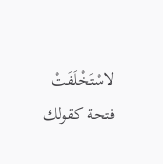لاسْتَخْلَفَتْ فتحة كقولك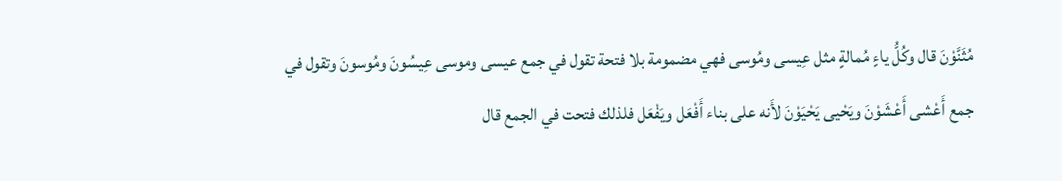مُثَنَّوْنَ قال وكُلُّ ياءٍ مُمالةٍ مثل عِيسى ومُوسى فهي مضمومة بلا فتحة تقول في جمع عيسى وموسى عِيسُونَ ومُوسونَ وتقول في جمع أَعْشى أَعْشَوْنَ ويَحْيى يَحْيَوْنَ لأَنه على بناء أَفْعَل ويَفْعَل فلذلك فتحت في الجمع قال